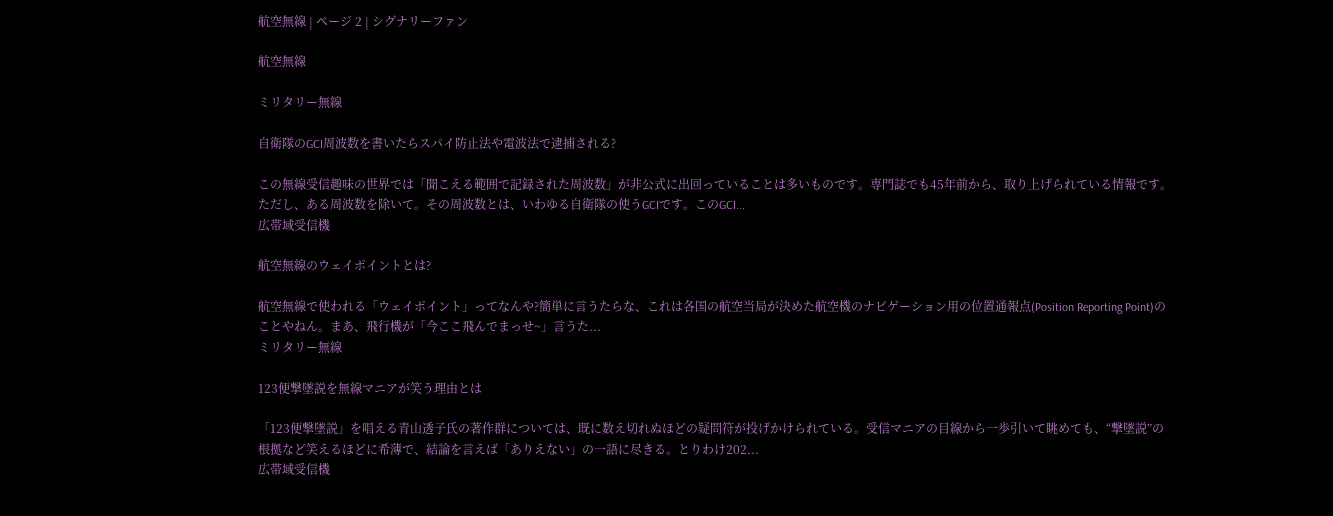航空無線 | ページ 2 | シグナリーファン

航空無線

ミリタリー無線

自衛隊のGCI周波数を書いたらスパイ防止法や電波法で逮捕される?

この無線受信趣味の世界では「聞こえる範囲で記録された周波数」が非公式に出回っていることは多いものです。専門誌でも45年前から、取り上げられている情報です。ただし、ある周波数を除いて。その周波数とは、いわゆる自衛隊の使うGCIです。このGCI...
広帯域受信機

航空無線のウェイポイントとは?

航空無線で使われる「ウェイポイント」ってなんや?簡単に言うたらな、これは各国の航空当局が決めた航空機のナビゲーション用の位置通報点(Position Reporting Point)のことやねん。まあ、飛行機が「今ここ飛んでまっせ~」言うた...
ミリタリー無線

123便撃墜説を無線マニアが笑う理由とは

「123便撃墜説」を唱える青山透子氏の著作群については、既に数え切れぬほどの疑問符が投げかけられている。受信マニアの目線から一歩引いて眺めても、“撃墜説”の根拠など笑えるほどに希薄で、結論を言えば「ありえない」の一語に尽きる。とりわけ202...
広帯域受信機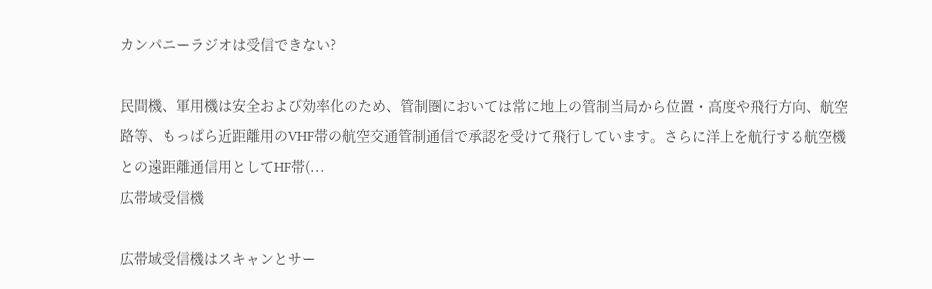カンパニーラジオは受信できない?

民間機、軍用機は安全および効率化のため、管制圏においては常に地上の管制当局から位置・高度や飛行方向、航空路等、もっぱら近距離用のVHF帯の航空交通管制通信で承認を受けて飛行しています。さらに洋上を航行する航空機との遠距離通信用としてHF帯(...
広帯域受信機

広帯域受信機はスキャンとサー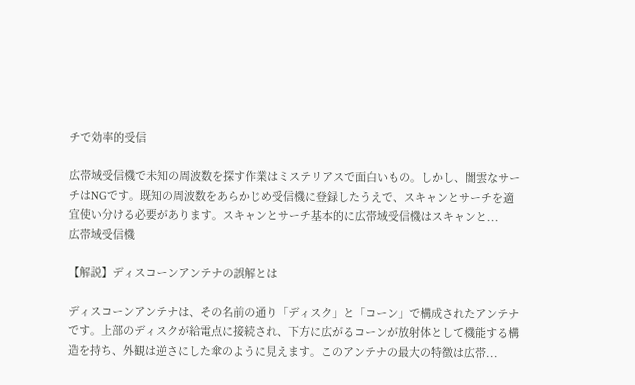チで効率的受信

広帯域受信機で未知の周波数を探す作業はミステリアスで面白いもの。しかし、闇雲なサーチはNGです。既知の周波数をあらかじめ受信機に登録したうえで、スキャンとサーチを適宜使い分ける必要があります。スキャンとサーチ基本的に広帯域受信機はスキャンと...
広帯域受信機

【解説】ディスコーンアンテナの誤解とは

ディスコーンアンテナは、その名前の通り「ディスク」と「コーン」で構成されたアンテナです。上部のディスクが給電点に接続され、下方に広がるコーンが放射体として機能する構造を持ち、外観は逆さにした傘のように見えます。このアンテナの最大の特徴は広帯...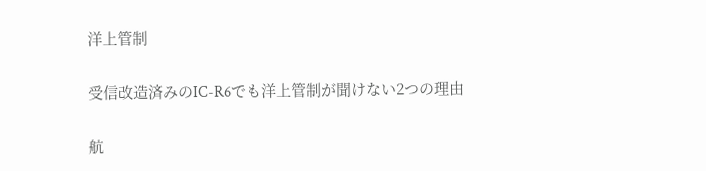洋上管制

受信改造済みのIC-R6でも洋上管制が聞けない2つの理由

航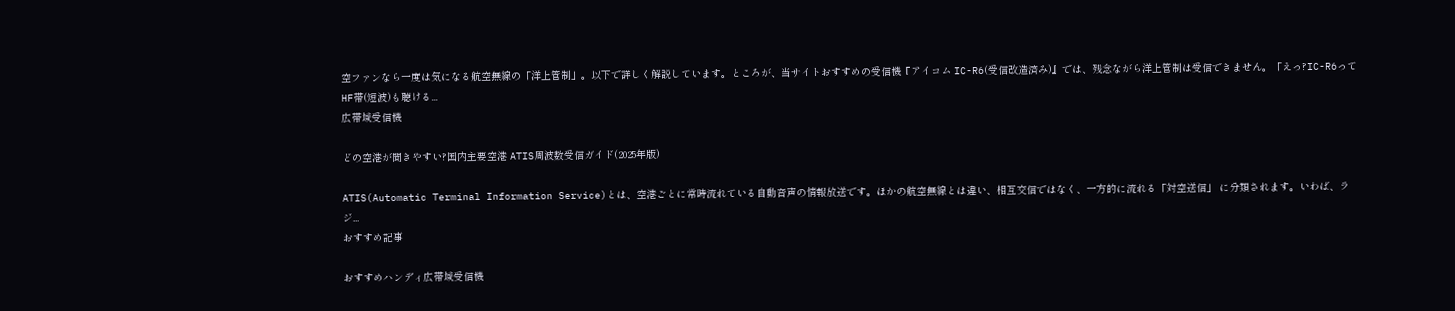空ファンなら一度は気になる航空無線の「洋上管制」。以下で詳しく解説しています。ところが、当サイトおすすめの受信機『アイコム IC-R6(受信改造済み)』では、残念ながら洋上管制は受信できません。「えっ?IC-R6ってHF帯(短波)も聴ける...
広帯域受信機

どの空港が聞きやすい?国内主要空港 ATIS周波数受信ガイド(2025年版)

ATIS(Automatic Terminal Information Service)とは、空港ごとに常時流れている自動音声の情報放送です。ほかの航空無線とは違い、相互交信ではなく、一方的に流れる「対空送信」 に分類されます。いわば、ラジ...
おすすめ記事

おすすめハンディ広帯域受信機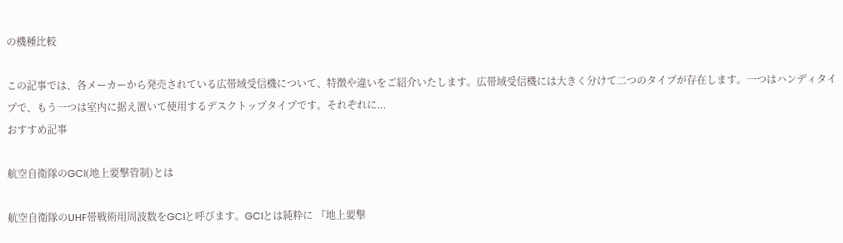の機種比較

この記事では、各メーカーから発売されている広帯域受信機について、特徴や違いをご紹介いたします。広帯域受信機には大きく分けて二つのタイプが存在します。一つはハンディタイプで、もう一つは室内に据え置いて使用するデスクトップタイプです。それぞれに...
おすすめ記事

航空自衛隊のGCI(地上要撃管制)とは

航空自衛隊のUHF帯戦術用周波数をGCIと呼びます。GCIとは純粋に 『地上要撃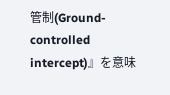管制(Ground-controlled intercept)』を意味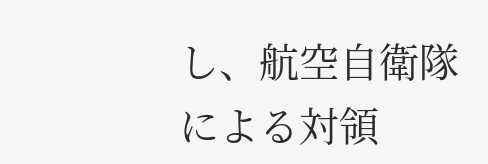し、航空自衛隊による対領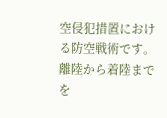空侵犯措置における防空戦術です。離陸から着陸までを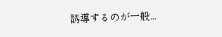誘導するのが一般...